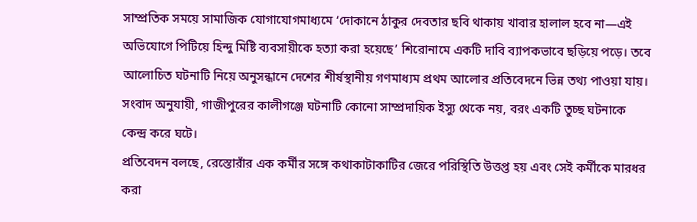সাম্প্রতিক সময়ে সামাজিক যোগাযোগমাধ্যমে ‘দোকানে ঠাকুর দেবতার ছবি থাকায় খাবার হালাল হবে না—এই অভিযোগে পিটিয়ে হিন্দু মিষ্টি ব্যবসায়ীকে হত্যা করা হয়েছে’ শিরোনামে একটি দাবি ব্যাপকভাবে ছড়িয়ে পড়ে। তবে আলোচিত ঘটনাটি নিয়ে অনুসন্ধানে দেশের শীর্ষস্থানীয় গণমাধ্যম প্রথম আলোর প্রতিবেদনে ভিন্ন তথ্য পাওয়া যায়। সংবাদ অনুযায়ী, গাজীপুরের কালীগঞ্জে ঘটনাটি কোনো সাম্প্রদায়িক ইস্যু থেকে নয়, বরং একটি তুচ্ছ ঘটনাকে কেন্দ্র করে ঘটে।
প্রতিবেদন বলছে, রেস্তোরাঁর এক কর্মীর সঙ্গে কথাকাটাকাটির জেরে পরিস্থিতি উত্তপ্ত হয় এবং সেই কর্মীকে মারধর করা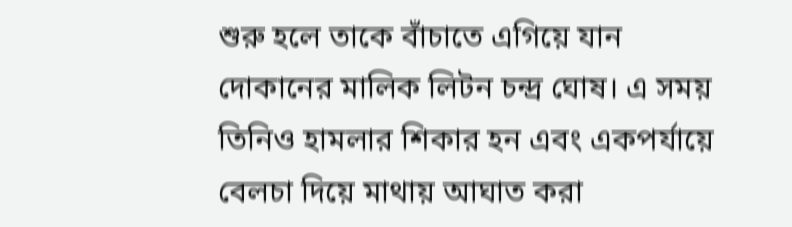শুরু হলে তাকে বাঁচাতে এগিয়ে যান দোকানের মালিক লিটন চন্দ্র ঘোষ। এ সময় তিনিও হামলার শিকার হন এবং একপর্যায়ে বেলচা দিয়ে মাথায় আঘাত করা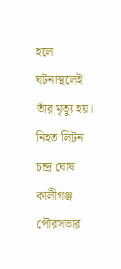হলে ঘটনাস্থলেই তাঁর মৃত্যু হয়।
নিহত লিটন চন্দ্র ঘোষ কালীগঞ্জ পৌরসভার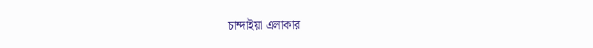চান্দাইয়া এলাকার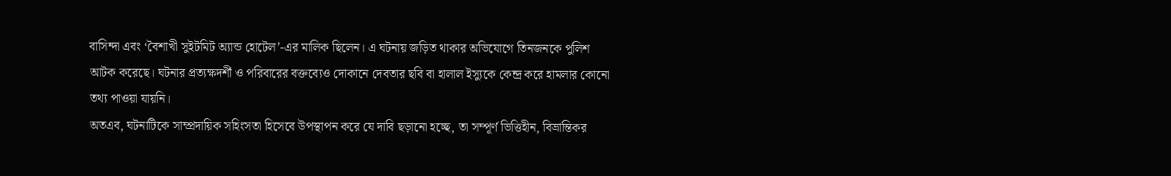বাসিন্দা এবং ‘বৈশাখী সুইটমিট অ্যান্ড হোটেল’-এর মালিক ছিলেন। এ ঘটনায় জড়িত থাকার অভিযোগে তিনজনকে পুলিশ আটক করেছে। ঘটনার প্রত্যক্ষদর্শী ও পরিবারের বক্তব্যেও দোকানে দেবতার ছবি বা হালাল ইস্যুকে কেন্দ্র করে হামলার কোনো তথ্য পাওয়া যায়নি।
অতএব, ঘটনাটিকে সাম্প্রদায়িক সহিংসতা হিসেবে উপস্থাপন করে যে দাবি ছড়ানো হচ্ছে, তা সম্পূর্ণ ভিত্তিহীন, বিভ্রান্তিকর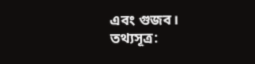এবং গুজব।
তথ্যসূত্র: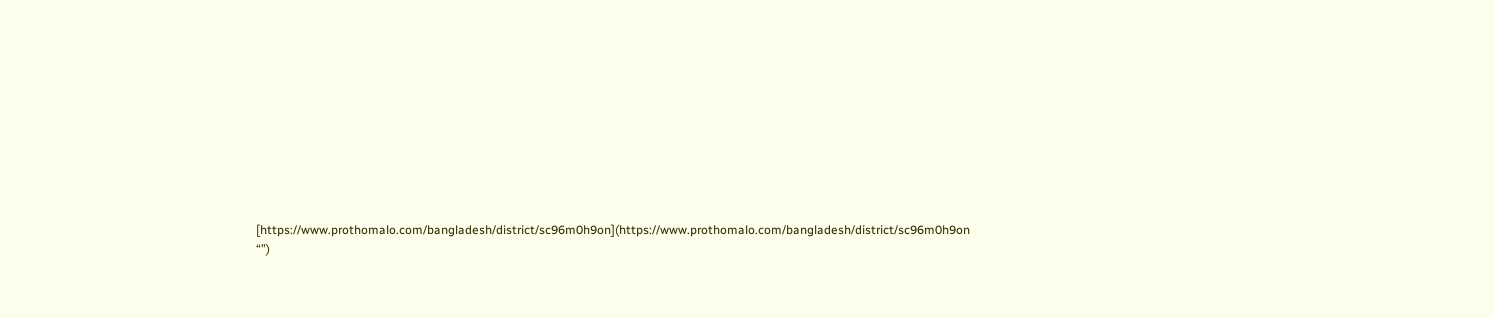[https://www.prothomalo.com/bangladesh/district/sc96m0h9on](https://www.prothomalo.com/bangladesh/district/sc96m0h9on “”)